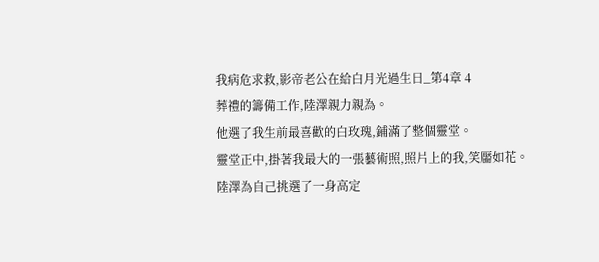我病危求救,影帝老公在給白月光過生日_第4章 4
葬禮的籌備工作,陸澤親力親為。
他選了我生前最喜歡的白玫瑰,鋪滿了整個靈堂。
靈堂正中,掛著我最大的一張藝術照,照片上的我,笑靨如花。
陸澤為自己挑選了一身高定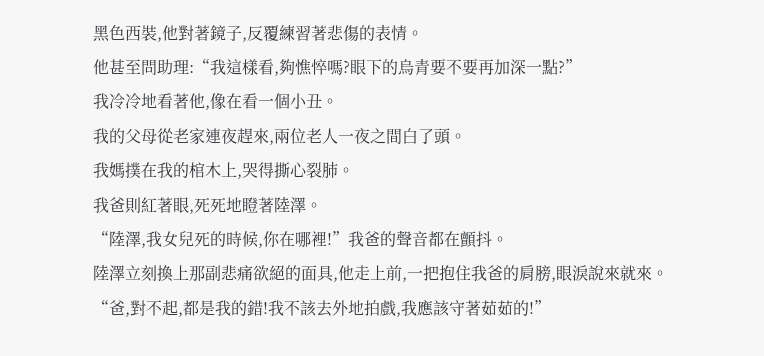黑色西裝,他對著鏡子,反覆練習著悲傷的表情。
他甚至問助理:“我這樣看,夠憔悴嗎?眼下的烏青要不要再加深一點?”
我冷冷地看著他,像在看一個小丑。
我的父母從老家連夜趕來,兩位老人一夜之間白了頭。
我媽撲在我的棺木上,哭得撕心裂肺。
我爸則紅著眼,死死地瞪著陸澤。
“陸澤,我女兒死的時候,你在哪裡!”我爸的聲音都在顫抖。
陸澤立刻換上那副悲痛欲絕的面具,他走上前,一把抱住我爸的肩膀,眼淚說來就來。
“爸,對不起,都是我的錯!我不該去外地拍戲,我應該守著茹茹的!”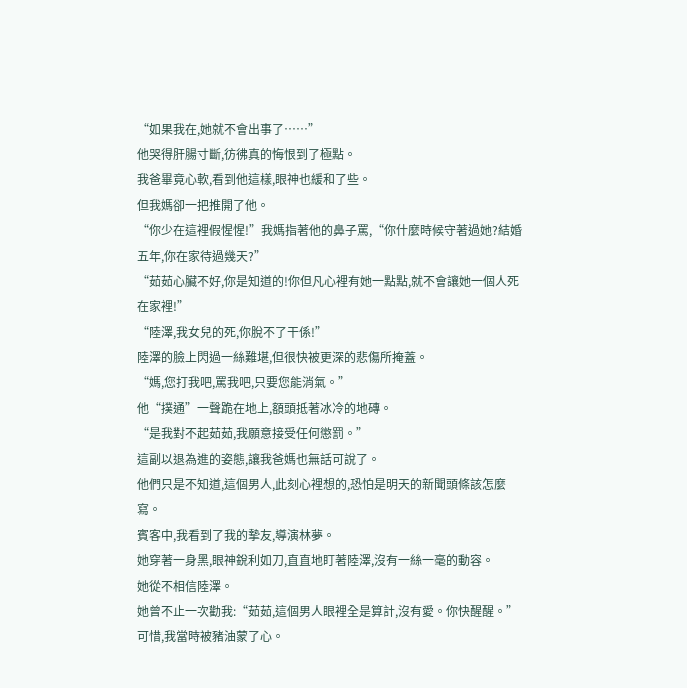“如果我在,她就不會出事了……”
他哭得肝腸寸斷,彷彿真的悔恨到了極點。
我爸畢竟心軟,看到他這樣,眼神也緩和了些。
但我媽卻一把推開了他。
“你少在這裡假惺惺!”我媽指著他的鼻子罵,“你什麼時候守著過她?結婚五年,你在家待過幾天?”
“茹茹心臟不好,你是知道的!你但凡心裡有她一點點,就不會讓她一個人死在家裡!”
“陸澤,我女兒的死,你脫不了干係!”
陸澤的臉上閃過一絲難堪,但很快被更深的悲傷所掩蓋。
“媽,您打我吧,罵我吧,只要您能消氣。”
他“撲通”一聲跪在地上,額頭抵著冰冷的地磚。
“是我對不起茹茹,我願意接受任何懲罰。”
這副以退為進的姿態,讓我爸媽也無話可說了。
他們只是不知道,這個男人,此刻心裡想的,恐怕是明天的新聞頭條該怎麼寫。
賓客中,我看到了我的摯友,導演林夢。
她穿著一身黑,眼神銳利如刀,直直地盯著陸澤,沒有一絲一毫的動容。
她從不相信陸澤。
她曾不止一次勸我:“茹茹,這個男人眼裡全是算計,沒有愛。你快醒醒。”
可惜,我當時被豬油蒙了心。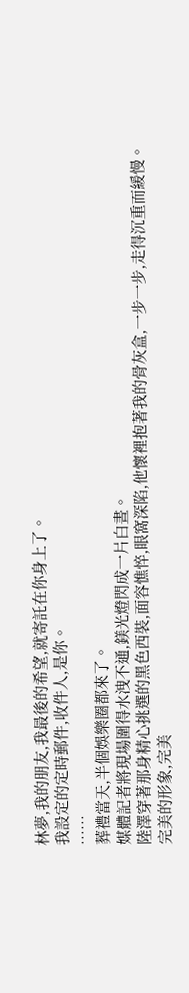林夢,我的朋友,我最後的希望,就寄託在你身上了。
我設定的定時郵件,收件人,是你。
……
葬禮當天,半個娛樂圈都來了。
媒體記者將現場圍得水洩不通,鎂光燈閃成一片白晝。
陸澤穿著那身精心挑選的黑色西裝,面容憔悴,眼窩深陷,他懷裡抱著我的骨灰盒,一步一步,走得沉重而緩慢。
完美的形象,完美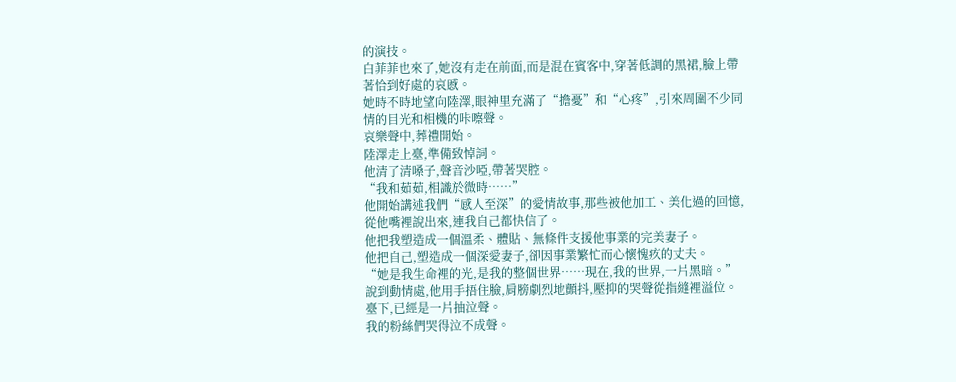的演技。
白菲菲也來了,她沒有走在前面,而是混在賓客中,穿著低調的黑裙,臉上帶著恰到好處的哀慼。
她時不時地望向陸澤,眼神里充滿了“擔憂”和“心疼”,引來周圍不少同情的目光和相機的咔嚓聲。
哀樂聲中,葬禮開始。
陸澤走上臺,準備致悼詞。
他清了清嗓子,聲音沙啞,帶著哭腔。
“我和茹茹,相識於微時……”
他開始講述我們“感人至深”的愛情故事,那些被他加工、美化過的回憶,從他嘴裡說出來,連我自己都快信了。
他把我塑造成一個溫柔、體貼、無條件支援他事業的完美妻子。
他把自己,塑造成一個深愛妻子,卻因事業繁忙而心懷愧疚的丈夫。
“她是我生命裡的光,是我的整個世界……現在,我的世界,一片黑暗。”
說到動情處,他用手捂住臉,肩膀劇烈地顫抖,壓抑的哭聲從指縫裡溢位。
臺下,已經是一片抽泣聲。
我的粉絲們哭得泣不成聲。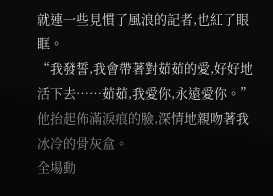就連一些見慣了風浪的記者,也紅了眼眶。
“我發誓,我會帶著對茹茹的愛,好好地活下去……茹茹,我愛你,永遠愛你。”
他抬起佈滿淚痕的臉,深情地親吻著我冰冷的骨灰盒。
全場動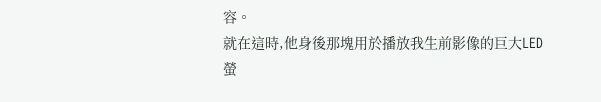容。
就在這時,他身後那塊用於播放我生前影像的巨大LED螢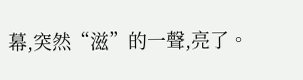幕,突然“滋”的一聲,亮了。